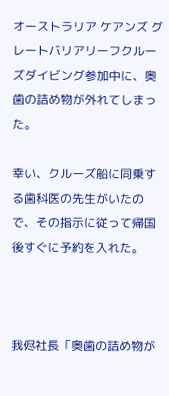オーストラリア ケアンズ グレートバリアリーフクルーズダイビング参加中に、奥歯の詰め物が外れてしまった。

幸い、クルーズ船に同乗する歯科医の先生がいたので、その指示に従って帰国後すぐに予約を入れた。



我侭社長「奥歯の詰め物が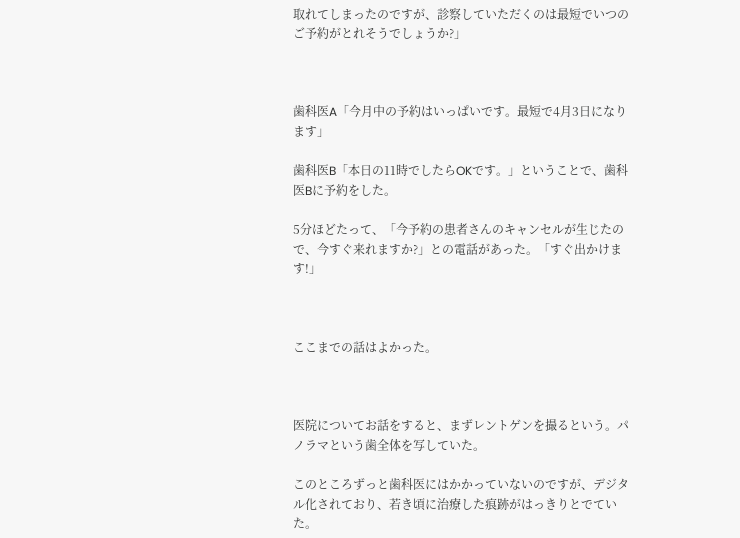取れてしまったのですが、診察していただくのは最短でいつのご予約がとれそうでしょうか?」



歯科医A「今月中の予約はいっぱいです。最短で4月3日になります」

歯科医B「本日の11時でしたらOKです。」ということで、歯科医Bに予約をした。

5分ほどたって、「今予約の患者さんのキャンセルが生じたので、今すぐ来れますか?」との電話があった。「すぐ出かけます!」



ここまでの話はよかった。



医院についてお話をすると、まずレントゲンを撮るという。パノラマという歯全体を写していた。

このところずっと歯科医にはかかっていないのですが、デジタル化されており、若き頃に治療した痕跡がはっきりとでていた。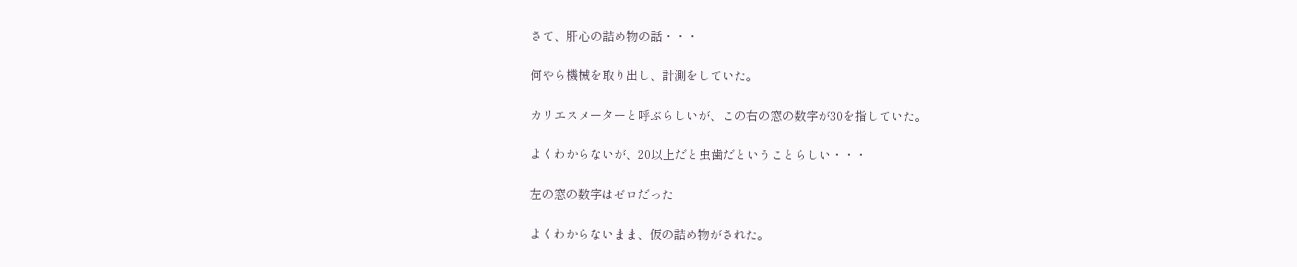さて、肝心の詰め物の話・・・

何やら機械を取り出し、計測をしていた。

カリエスメーターと呼ぶらしいが、この右の窓の数字が30を指していた。

よくわからないが、20以上だと虫歯だということらしい・・・

左の窓の数字はゼロだった

よくわからないまま、仮の詰め物がされた。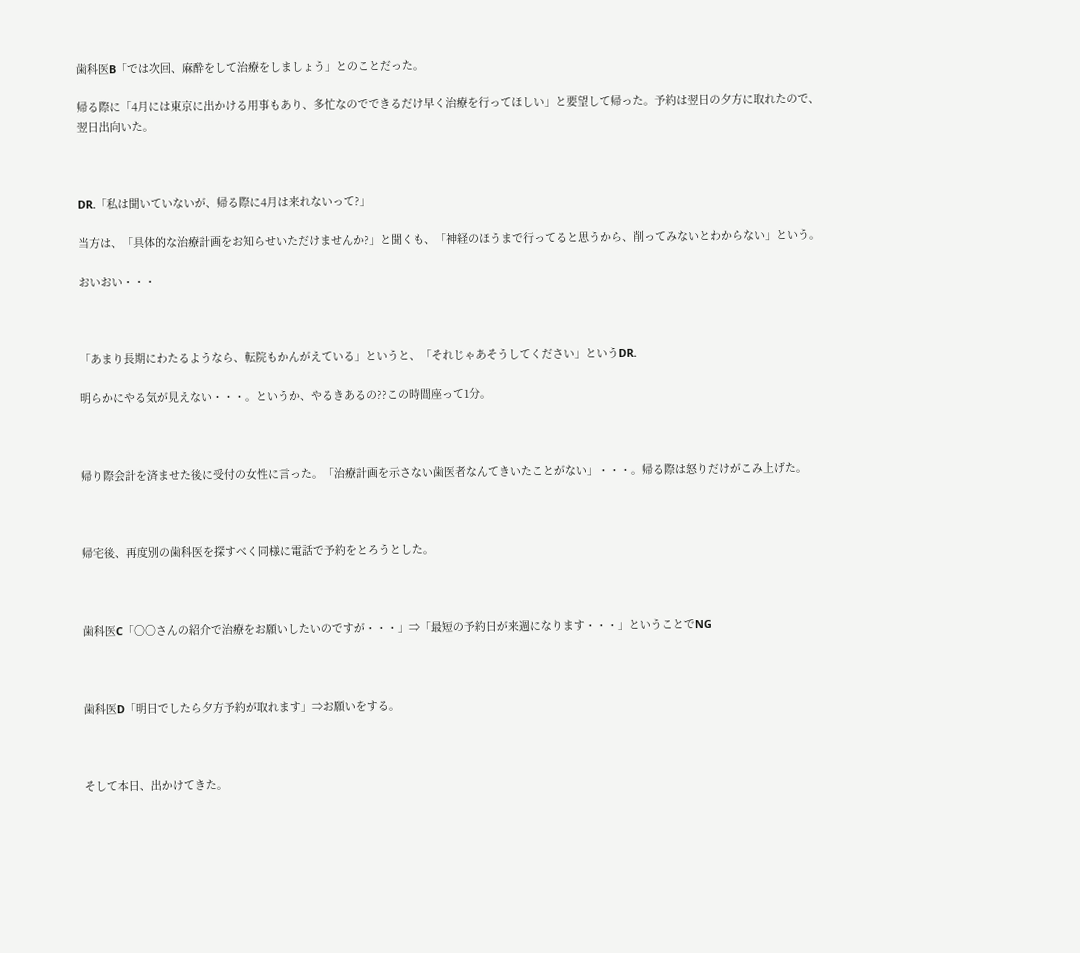歯科医B「では次回、麻酔をして治療をしましょう」とのことだった。

帰る際に「4月には東京に出かける用事もあり、多忙なのでできるだけ早く治療を行ってほしい」と要望して帰った。予約は翌日の夕方に取れたので、翌日出向いた。



DR.「私は聞いていないが、帰る際に4月は来れないって?」

当方は、「具体的な治療計画をお知らせいただけませんか?」と聞くも、「神経のほうまで行ってると思うから、削ってみないとわからない」という。

おいおい・・・



「あまり長期にわたるようなら、転院もかんがえている」というと、「それじゃあそうしてください」というDR.

明らかにやる気が見えない・・・。というか、やるきあるの??この時間座って1分。



帰り際会計を済ませた後に受付の女性に言った。「治療計画を示さない歯医者なんてきいたことがない」・・・。帰る際は怒りだけがこみ上げた。



帰宅後、再度別の歯科医を探すべく同様に電話で予約をとろうとした。



歯科医C「〇〇さんの紹介で治療をお願いしたいのですが・・・」⇒「最短の予約日が来週になります・・・」ということでNG



歯科医D「明日でしたら夕方予約が取れます」⇒お願いをする。



そして本日、出かけてきた。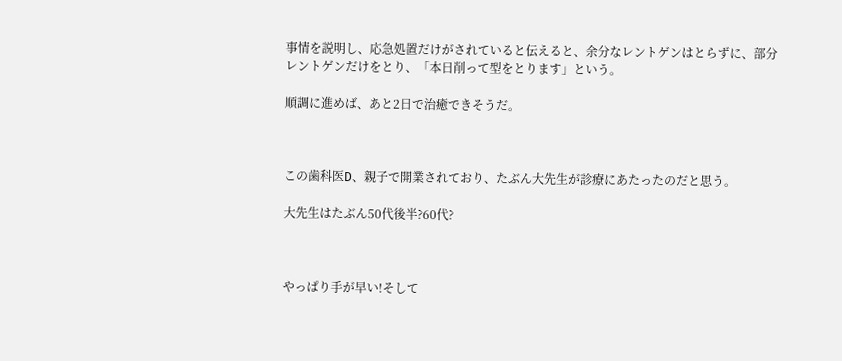事情を説明し、応急処置だけがされていると伝えると、余分なレントゲンはとらずに、部分レントゲンだけをとり、「本日削って型をとります」という。

順調に進めば、あと2日で治癒できそうだ。



この歯科医D、親子で開業されており、たぶん大先生が診療にあたったのだと思う。

大先生はたぶん50代後半?60代?



やっぱり手が早い!そして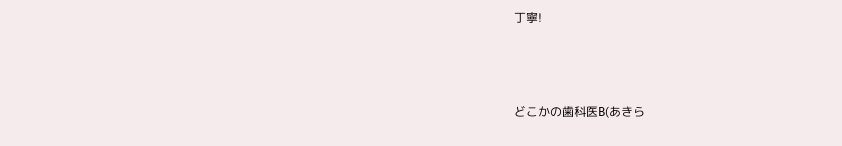丁寧!



どこかの歯科医B(あきら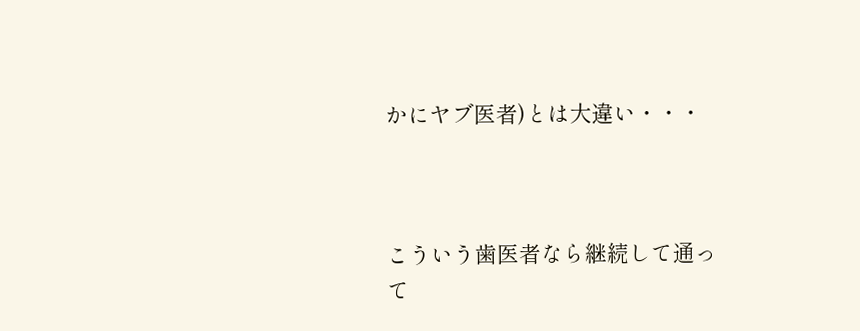かにヤブ医者)とは大違い・・・



こういう歯医者なら継続して通って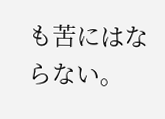も苦にはならない。